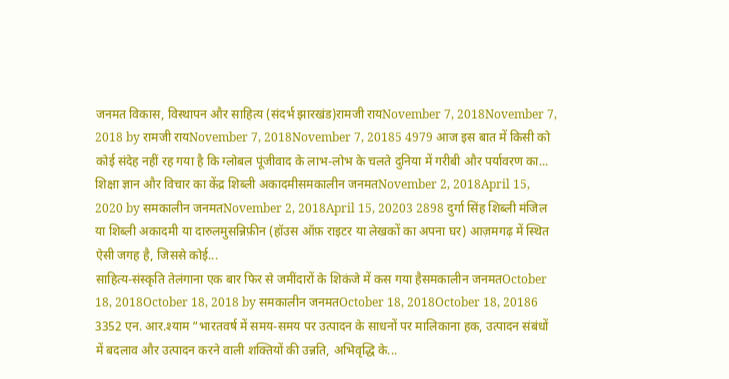जनमत विकास, विस्थापन और साहित्य (संदर्भ झारखंड)रामजी रायNovember 7, 2018November 7, 2018 by रामजी रायNovember 7, 2018November 7, 20185 4979 आज इस बात में किसी को कोई संदेह नहीं रह गया है कि ग्लोबल पूंजीवाद के लाभ-लोभ के चलते दुनिया में गरीबी और पर्यावरण का...
शिक्षा ज्ञान और विचार का केंद्र शिब्ली अकादमीसमकालीन जनमतNovember 2, 2018April 15, 2020 by समकालीन जनमतNovember 2, 2018April 15, 20203 2898 दुर्गा सिंह शिब्ली मंजिल या शिब्ली अकादमी या दारुलमुसन्निफ़ीन (हॉउस ऑफ़ राइटर या लेखकों का अपना घर) आज़मगढ़ में स्थित ऐसी जगह है, जिससे कोई...
साहित्य-संस्कृति तेलंगाना एक बार फिर से जमींदारों के शिकंजे में कस गया हैसमकालीन जनमतOctober 18, 2018October 18, 2018 by समकालीन जनमतOctober 18, 2018October 18, 20186 3352 एन. आर.श्याम “भारतवर्ष में समय-समय पर उत्पादन के साधनों पर मालिकाना हक, उत्पादन संबंधों में बदलाव और उत्पादन करने वाली शक्तियों की उन्नति, अभिवृद्धि के...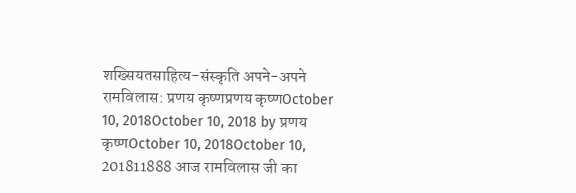शख्सियतसाहित्य-संस्कृति अपने-अपने रामविलास: प्रणय कृष्णप्रणय कृष्णOctober 10, 2018October 10, 2018 by प्रणय कृष्णOctober 10, 2018October 10, 201811888 आज रामविलास जी का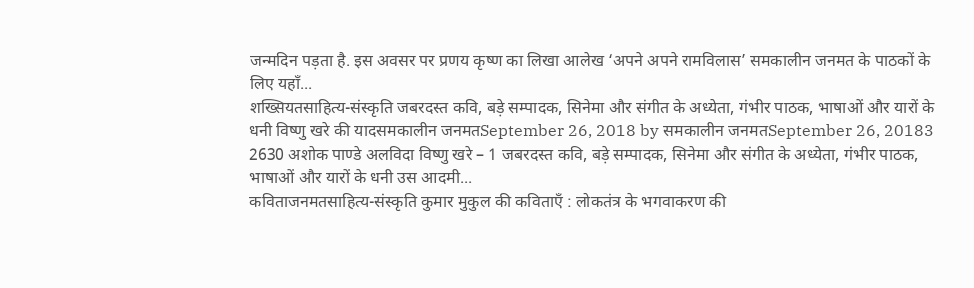जन्मदिन पड़ता है. इस अवसर पर प्रणय कृष्ण का लिखा आलेख ‘अपने अपने रामविलास’ समकालीन जनमत के पाठकों के लिए यहाँ...
शख्सियतसाहित्य-संस्कृति जबरदस्त कवि, बड़े सम्पादक, सिनेमा और संगीत के अध्येता, गंभीर पाठक, भाषाओं और यारों के धनी विष्णु खरे की यादसमकालीन जनमतSeptember 26, 2018 by समकालीन जनमतSeptember 26, 20183 2630 अशोक पाण्डे अलविदा विष्णु खरे – 1 जबरदस्त कवि, बड़े सम्पादक, सिनेमा और संगीत के अध्येता, गंभीर पाठक, भाषाओं और यारों के धनी उस आदमी...
कविताजनमतसाहित्य-संस्कृति कुमार मुकुल की कविताएँ : लोकतंत्र के भगवाकरण की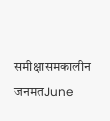समीक्षासमकालीन जनमतJune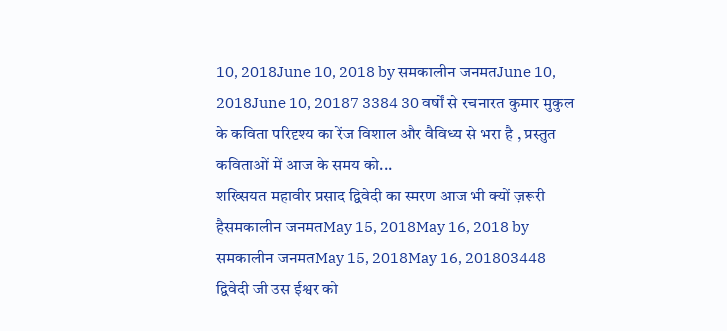10, 2018June 10, 2018 by समकालीन जनमतJune 10, 2018June 10, 20187 3384 30 वर्षों से रचनारत कुमार मुकुल के कविता परिदृश्य का रेंज विशाल और वैविध्य से भरा है , प्रस्तुत कविताओं में आज के समय को...
शख्सियत महावीर प्रसाद द्विवेदी का स्मरण आज भी क्यों ज़रूरी हैसमकालीन जनमतMay 15, 2018May 16, 2018 by समकालीन जनमतMay 15, 2018May 16, 201803448 द्विवेदी जी उस ईश्वर को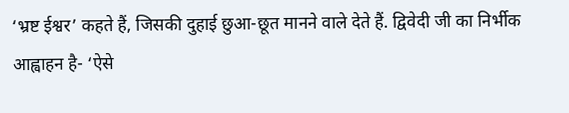‘भ्रष्ट ईश्वर’ कहते हैं, जिसकी दुहाई छुआ-छूत मानने वाले देते हैं. द्विवेदी जी का निर्भीक आह्वाहन है- ‘ऐसे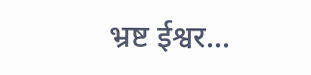भ्रष्ट ईश्वर...